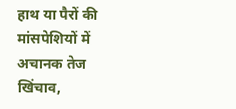हाथ या पैरों की मांसपेशियों में अचानक तेज खिंचाव,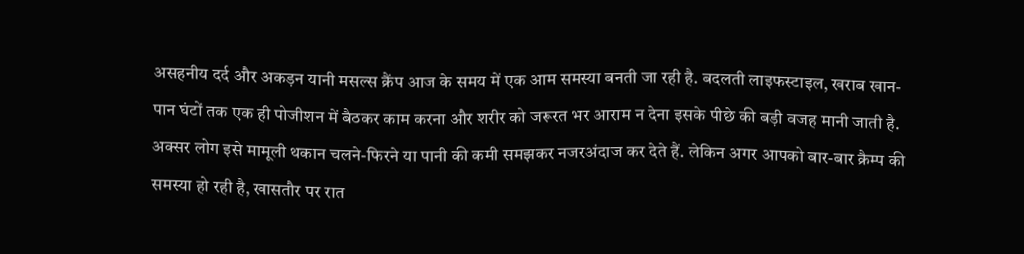असहनीय दर्द और अकड़न यानी मसल्स क्रैंप आज के समय में एक आम समस्या बनती जा रही है. बदलती लाइफस्टाइल, खराब खान-पान घंटों तक एक ही पोजीशन में बैठकर काम करना और शरीर को जरूरत भर आराम न देना इसके पीछे की बड़ी वजह मानी जाती है. अक्सर लोग इसे मामूली थकान चलने-फिरने या पानी की कमी समझकर नजरअंदाज कर देते हैं. लेकिन अगर आपको बार-बार क्रैम्प की समस्या हो रही है, खासतौर पर रात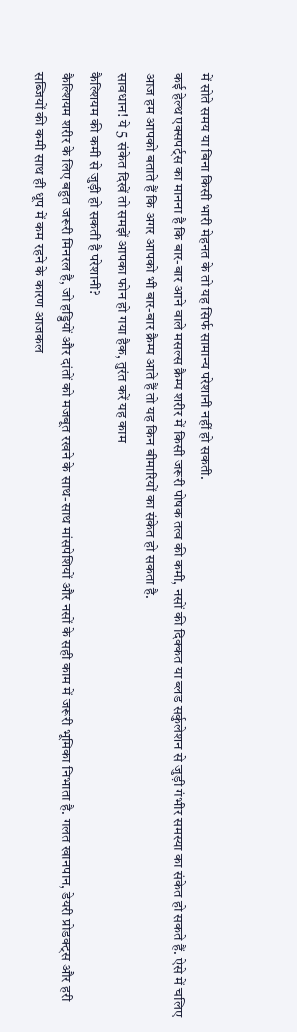में सोते समय या बिना किसी भारी मेहनत के तो यह सिर्फ सामान्य परेशानी नहीं हो सकती.
कई हेल्थ एक्सपर्ट्स का मानना है कि बार-बार आने वाले मसल्स क्रैम्प शरीर में किसी जरूरी पोषक तत्व की कमी, नसों की दिक्कत या ब्लड सर्कुलेशन से जुड़ी गंभीर समस्या का संकेत हो सकते हैं. ऐसे में चलिए आज हम आपको बताते हैं कि अगर आपको भी बार-बार क्रैम्प आते हैं तो यह किन बीमारियों का संकेत हो सकता है.
सावधान! ये 5 संकेत दिखें तो समझें आपका फोन हो गया हैक, तुरंत करें यह काम
कैल्शियम की कमी से जुड़ी हो सकती है परेशानी?
कैल्शियम शरीर के लिए बहुत जरूरी मिनरल है, जो हड्डियों और दांतों को मजबूत रखने के साथ-साथ मांसपेशियों और नसों के सही काम में जरूरी भूमिका निभाता है. गलत खानपान, डेयरी प्रोडक्ट्स और हरी सब्जियों की कमी साथ ही धूप में कम रहने के कारण आजकल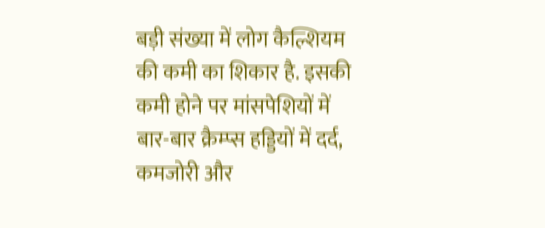बड़ी संख्या में लोग कैल्शियम की कमी का शिकार है. इसकी कमी होने पर मांसपेशियों में बार-बार क्रैम्प्स हड्डियों में दर्द, कमजोरी और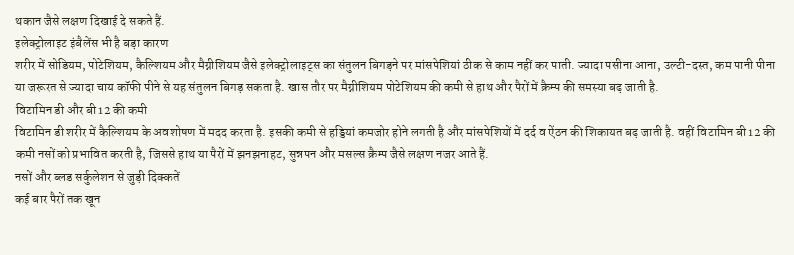थकान जैसे लक्षण दिखाई दे सकते हैं.
इलेक्ट्रोलाइट इंबैलेंस भी है बड़ा कारण
शरीर में सोडियम, पोटेशियम, कैल्शियम और मैग्नीशियम जैसे इलेक्ट्रोलाइट्स का संतुलन बिगड़ने पर मांसपेशियां ठीक से काम नहीं कर पाती. ज्यादा पसीना आना, उल्टी-दस्त, कम पानी पीना या जरूरत से ज्यादा चाय कॉफी पीने से यह संतुलन बिगड़ सकता है. खास तौर पर मैग्नीशियम पोटेशियम की कमी से हाथ और पैरों में क्रैम्प की समस्या बढ़ जाती है.
विटामिन डी और बी12 की कमी
विटामिन डी शरीर में कैल्शियम के अवशोषण में मदद करता है. इसकी कमी से हड्डियां कमजोर होने लगती है और मांसपेशियों में दर्द व ऐंठन की शिकायत बढ़ जाती है. वहीं विटामिन बी12 की कमी नसों को प्रभावित करती है, जिससे हाथ या पैरों में झनझनाहट, सुन्नपन और मसल्स क्रैम्प जैसे लक्षण नजर आते हैं.
नसों और ब्लड सर्कुलेशन से जुड़ी दिक्कतें
कई बार पैरों तक खून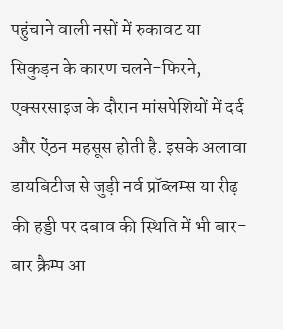पहुंचाने वाली नसों में रुकावट या सिकुड़न के कारण चलने-फिरने, एक्सरसाइज के दौरान मांसपेशियों में दर्द और ऐंठन महसूस होती है. इसके अलावा डायबिटीज से जुड़ी नर्व प्रॉब्लम्स या रीढ़ की हड्डी पर दबाव की स्थिति में भी बार-बार क्रैम्प आ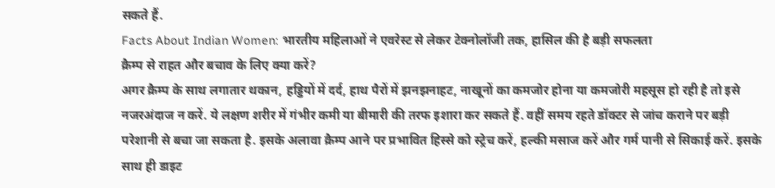सकते हैं.
Facts About Indian Women: भारतीय महिलाओं ने एवरेस्ट से लेकर टेक्नोलॉजी तक, हासिल की है बड़ी सफलता
क्रैम्प से राहत और बचाव के लिए क्या करें?
अगर क्रैम्प के साथ लगातार थकान, हड्डियों में दर्द, हाथ पैरों में झनझनाहट, नाखूनों का कमजोर होना या कमजोरी महसूस हो रही है तो इसे नजरअंदाज न करें. ये लक्षण शरीर में गंभीर कमी या बीमारी की तरफ इशारा कर सकते हैं. वहीं समय रहते डॉक्टर से जांच कराने पर बड़ी परेशानी से बचा जा सकता है. इसके अलावा क्रैम्प आने पर प्रभावित हिस्से को स्ट्रेच करें, हल्की मसाज करें और गर्म पानी से सिकाई करें. इसके साथ ही डाइट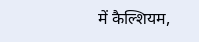में कैल्शियम,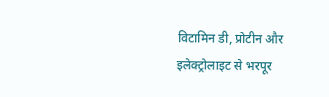विटामिन डी, प्रोटीन और इलेक्ट्रोलाइट से भरपूर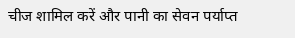चीज शामिल करें और पानी का सेवन पर्याप्त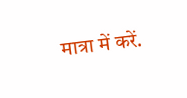मात्रा में करें.